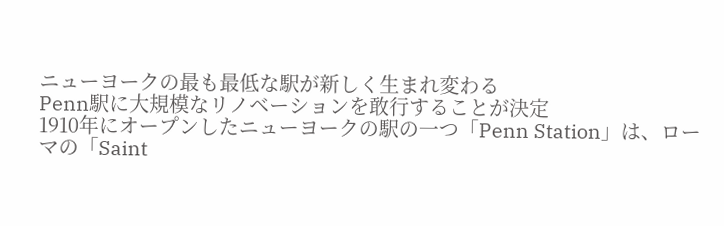ニューヨークの最も最低な駅が新しく生まれ変わる
Penn駅に大規模なリノベーションを敢行することが決定
1910年にオープンしたニューヨークの駅の一つ「Penn Station」は、ローマの「Saint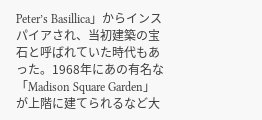Peter’s Basillica」からインスパイアされ、当初建築の宝石と呼ばれていた時代もあった。1968年にあの有名な「Madison Square Garden」が上階に建てられるなど大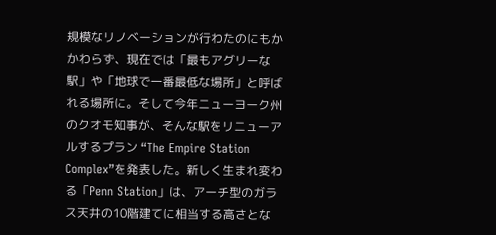規模なリノベーションが行わたのにもかかわらず、現在では「最もアグリーな駅」や「地球で一番最低な場所」と呼ばれる場所に。そして今年ニューヨーク州のクオモ知事が、そんな駅をリニューアルするプラン “The Empire Station Complex”を発表した。新しく生まれ変わる「Penn Station」は、アーチ型のガラス天井の10階建てに相当する高さとな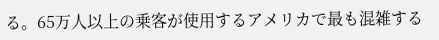る。65万人以上の乗客が使用するアメリカで最も混雑する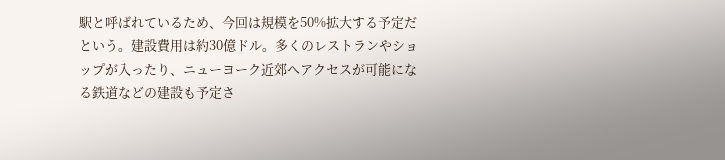駅と呼ばれているため、今回は規模を50%拡大する予定だという。建設費用は約30億ドル。多くのレストランやショップが入ったり、ニューヨーク近郊へアクセスが可能になる鉄道などの建設も予定さ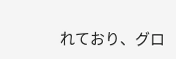れており、グロ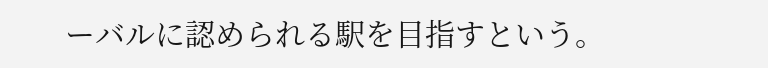ーバルに認められる駅を目指すという。